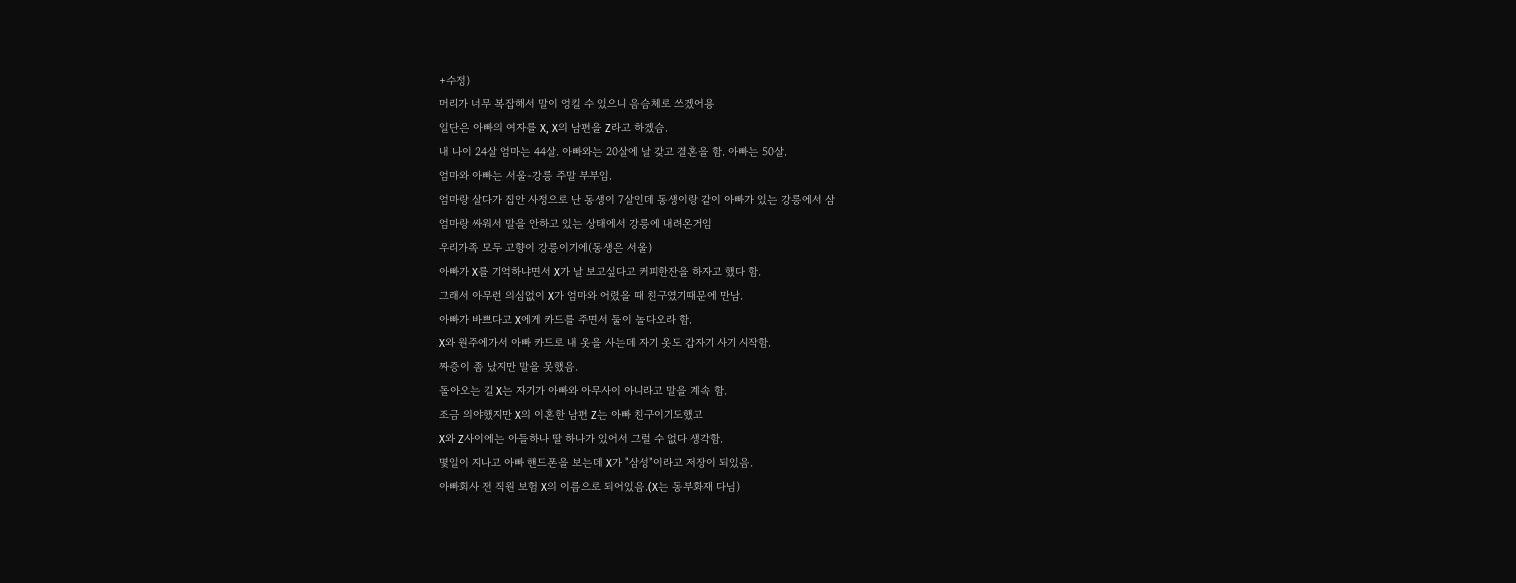+수정)
머리가 너무 복잡해서 말이 엉킬 수 있으니 음슴체로 쓰겠어용
일단은 아빠의 여자를 X, X의 남편을 Z라고 하겠슴.
내 나이 24살 엄마는 44살. 아빠와는 20살에 날 갖고 결혼을 함. 아빠는 50살.
엄마와 아빠는 서울-강릉 주말 부부임.
엄마랑 살다가 집안 사정으로 난 동생이 7살인데 동생이랑 같이 아빠가 있는 강릉에서 삼
엄마랑 싸워서 말을 안하고 있는 상태에서 강릉에 내려온거임
우리가족 모두 고향이 강릉이기에(동생은 서울)
아빠가 X를 기억하냐면서 X가 날 보고싶다고 커피한잔을 하자고 했다 함.
그래서 아무런 의심없이 X가 엄마와 어렸을 때 친구였기때문에 만남.
아빠가 바쁘다고 X에게 카드를 주면서 둘이 놀다오라 함.
X와 원주에가서 아빠 카드로 내 옷을 사는데 자기 옷도 갑자기 사기 시작함.
짜증이 좀 났지만 말을 못했음.
돌아오는 길 X는 자기가 아빠와 아무사이 아니라고 말을 계속 함.
조금 의야했지만 X의 이혼한 남편 Z는 아빠 친구이기도했고
X와 Z사이에는 아들하나 딸 하나가 있어서 그럴 수 없다 생각함.
몇일이 지나고 아빠 핸드폰을 보는데 X가 "삼성"이라고 저장이 되있음.
아빠회사 전 직원 보험 X의 이름으로 되어있음.(X는 동부화재 다님)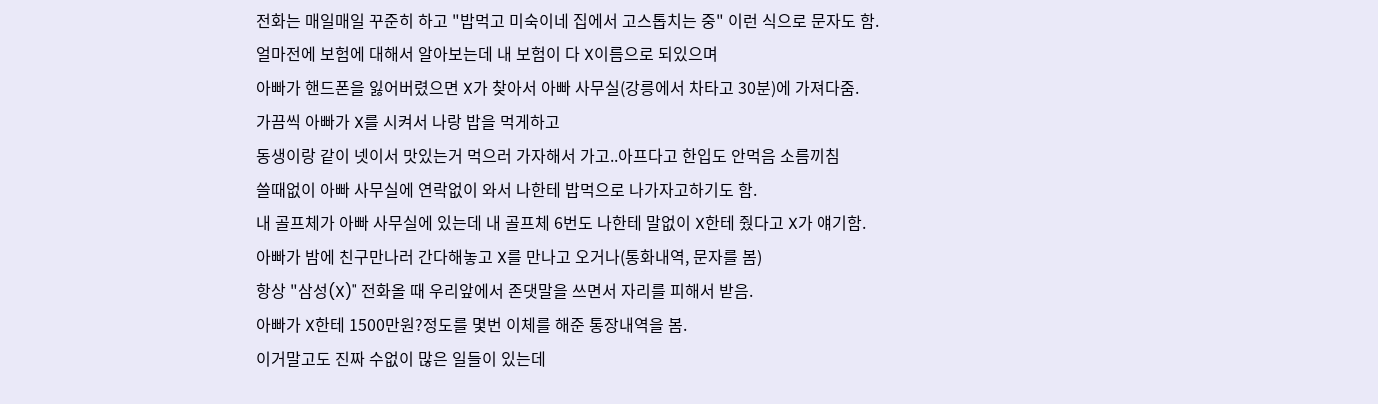전화는 매일매일 꾸준히 하고 "밥먹고 미숙이네 집에서 고스톱치는 중" 이런 식으로 문자도 함.
얼마전에 보험에 대해서 알아보는데 내 보험이 다 X이름으로 되있으며
아빠가 핸드폰을 잃어버렸으면 X가 찾아서 아빠 사무실(강릉에서 차타고 30분)에 가져다줌.
가끔씩 아빠가 X를 시켜서 나랑 밥을 먹게하고
동생이랑 같이 넷이서 맛있는거 먹으러 가자해서 가고..아프다고 한입도 안먹음 소름끼침
쓸때없이 아빠 사무실에 연락없이 와서 나한테 밥먹으로 나가자고하기도 함.
내 골프체가 아빠 사무실에 있는데 내 골프체 6번도 나한테 말없이 X한테 줬다고 X가 얘기함.
아빠가 밤에 친구만나러 간다해놓고 X를 만나고 오거나(통화내역, 문자를 봄)
항상 "삼성(X)" 전화올 때 우리앞에서 존댓말을 쓰면서 자리를 피해서 받음.
아빠가 X한테 1500만원?정도를 몇번 이체를 해준 통장내역을 봄.
이거말고도 진짜 수없이 많은 일들이 있는데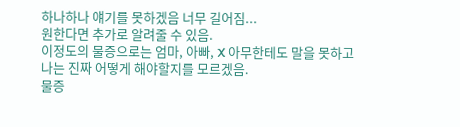하나하나 얘기를 못하겠음 너무 길어짐...
원한다면 추가로 알려줄 수 있음.
이정도의 물증으로는 엄마, 아빠, X 아무한테도 말을 못하고
나는 진짜 어떻게 해야할지를 모르겠음.
물증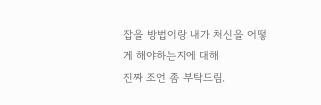잡을 방법이랑 내가 처신을 어떻게 해야하는지에 대해
진짜 조언 좀 부탁드림.